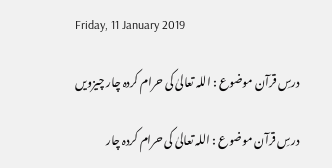Friday, 11 January 2019

درسِ قرآن موضوع : اللہ تعالیٰ کی حرام کردہ چار چیزویں

درسِ قرآن موضوع : اللہ تعالیٰ کی حرام کردہ چار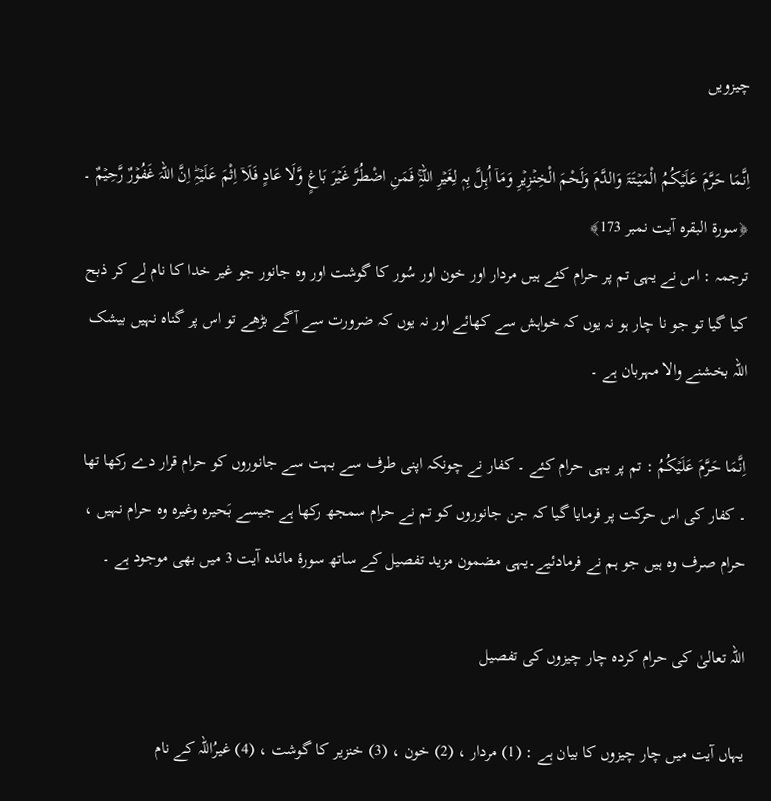چیزویں

اِنَّمَا حَرَّمَ عَلَیۡکُمُ الْمَیۡتَۃَ وَالدَّمَ وَلَحْمَ الْخِنۡزِیۡرِ وَمَاۤ اُہِلَّ بِہٖ لِغَیۡرِ اللہِۚ فَمَنِ اضْطُرَّ غَیۡرَ بَاغٍ وَّلَا عَادٍ فَلَاۤ اِثْمَ عَلَیۡہِؕ اِنَّ اللہَ غَفُوۡرٌ رَّحِیۡمٌ ۔ ﴿سورۃ البقرہ آیت نمبر 173﴾
ترجمہ : اس نے یہی تم پر حرام کئے ہیں مردار اور خون اور سُور کا گوشت اور وہ جانور جو غیر خدا کا نام لے کر ذبح کیا گیا تو جو نا چار ہو نہ یوں کہ خواہش سے کھائے اور نہ یوں کہ ضرورت سے آگے بڑھے تو اس پر گناہ نہیں بیشک اللہ بخشنے والا مہربان ہے ۔

اِنَّمَا حَرَّمَ عَلَیۡکُمُ : تم پر یہی حرام کئے ۔ کفار نے چونکہ اپنی طرف سے بہت سے جانوروں کو حرام قرار دے رکھا تھا ۔ کفار کی اس حرکت پر فرمایا گیا کہ جن جانوروں کو تم نے حرام سمجھ رکھا ہے جیسے بَحیرہ وغیرہ وہ حرام نہیں ، حرام صرف وہ ہیں جو ہم نے فرمادئیے۔یہی مضمون مزید تفصیل کے ساتھ سورۂ مائدہ آیت 3 میں بھی موجود ہے ۔

اللہ تعالیٰ کی حرام کردہ چار چیزوں کی تفصیل

یہاں آیت میں چار چیزوں کا بیان ہے : (1) مردار ، (2) خون ، (3) خنزیر کا گوشت ، (4) غیرُاللہ کے نام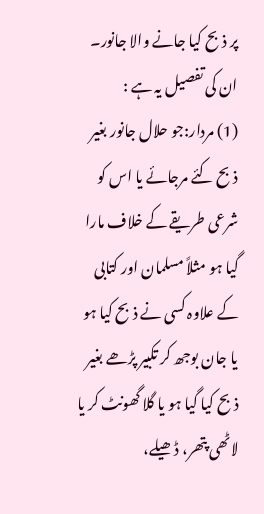پر ذبح کیا جانے والا جانور۔ ان کی تفصیل یہ ہے :
(1) مردار:جو حلال جانور بغیر ذبح کئے مرجائے یا اس کو شرعی طریقے کے خلاف مارا گیا ہو مثلاً مسلمان اور کتابی کے علاوہ کسی نے ذبح کیا ہو یا جان بوجھ کر تکبیر پڑھے بغیر ذبح کیا گیا ہو یا گلا گھونٹ کر یا لاٹھی پتھر، ڈھیلے،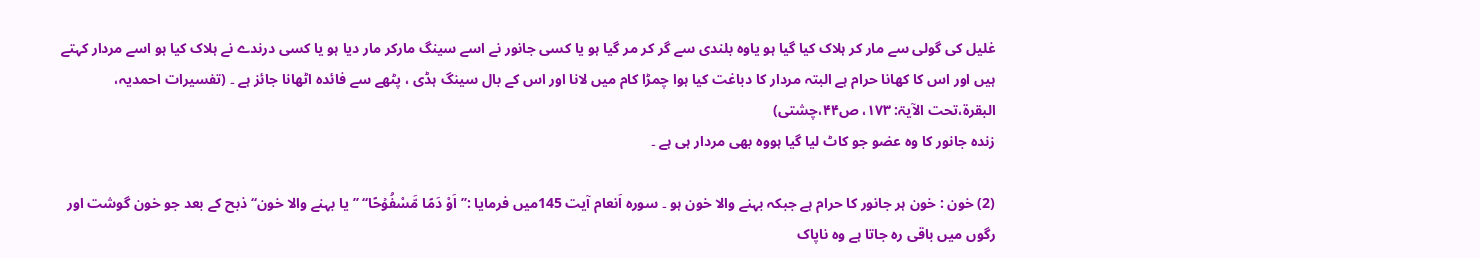غلیل کی گولی سے مار کر ہلاک کیا گیا ہو یاوہ بلندی سے گر کر مر گیا ہو یا کسی جانور نے اسے سینگ مارکر مار دیا ہو یا کسی درندے نے ہلاک کیا ہو اسے مردار کہتے ہیں اور اس کا کھانا حرام ہے البتہ مردار کا دباغت کیا ہوا چمڑا کام میں لانا اور اس کے بال سینگ ہڈی ، پٹھے سے فائدہ اٹھانا جائز ہے ۔ (تفسیرات احمدیہ، البقرۃ،تحت الآیۃ: ۱۷۳، ص۴۴،چشتی)
زندہ جانور کا وہ عضو جو کاٹ لیا گیا ہووہ بھی مردار ہی ہے ۔

(2) خون : خون ہر جانور کا حرام ہے جبکہ بہنے والا خون ہو ۔ سورہ اَنعام آیت 145میں فرمایا :’’اَوْ دَمًا مَّسْفُوۡحًا‘‘ ’’یا بہنے والا خون‘‘ ذبح کے بعد جو خون گوشت اور رگوں میں باقی رہ جاتا ہے وہ ناپاک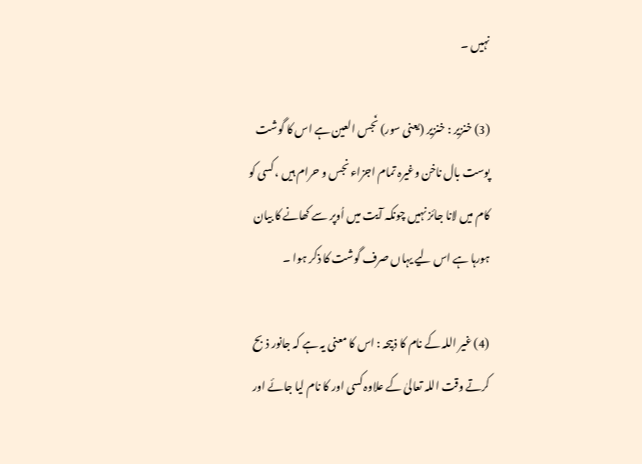نہیں ۔

(3) خنزیر : خنزیر (یعنی سور) نَجس العین ہے اس کا گوشت پوست بال ناخن وغیرہ تمام اجزاء نجس و حرام ہیں ، کسی کو کام میں لانا جائز نہیں چونکہ آیت میں اُوپر سے کھانے کا بیان ہورہا ہے اس لیے یہاں صرف گوشت کا ذکر ہوا ۔

(4) غیر اللہ کے نام کا ذبیحہ : اس کا معنی یہ ہے کہ جانور ذبح کرتے وقت اللہ تعالیٰ کے علاوہ کسی اور کا نام لیا جائے اور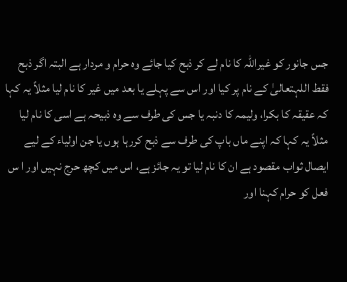جس جانور کو غیراللہ کا نام لے کر ذبح کیا جائے وہ حرام و مردار ہے البتہ اگر ذبح فقط اللہتعالیٰ کے نام پر کیا اور اس سے پہلے یا بعد میں غیر کا نام لیا مثلاً یہ کہا کہ عقیقہ کا بکرا، ولیمہ کا دنبہ یا جس کی طرف سے وہ ذبیحہ ہے اسی کا نام لیا مثلاً یہ کہا کہ اپنے ماں باپ کی طرف سے ذبح کررہا ہوں یا جن اولیاء کے لیے ایصال ثواب مقصود ہے ان کا نام لیا تو یہ جائز ہے، اس میں کچھ حرج نہیں اور ا س فعل کو حرام کہنا اور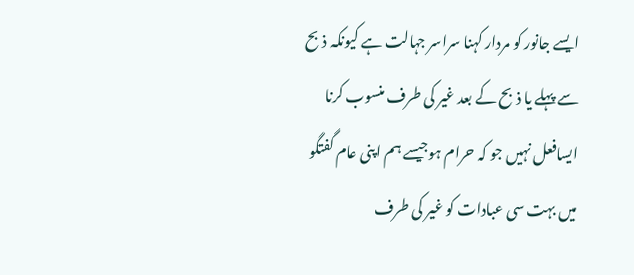ایسے جانور کو مردار کہنا سراسر جہالت ہے کیونکہ ذبح سے پہلے یا ذبح کے بعد غیر کی طرف منسوب کرنا ایسافعل نہیں جو کہ حرام ہوجیسے ہم اپنی عام گفتگو میں بہت سی عبادات کو غیر کی طرف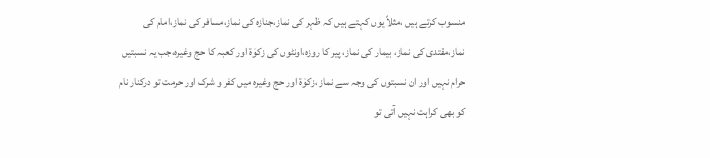منسوب کرتے ہیں ،مثلاً یوں کہتے ہیں کہ ظہر کی نماز،جنازہ کی نماز،مسافر کی نماز،امام کی نماز،مقتدی کی نماز، بیمار کی نماز، پیر کا روزہ،اونٹوں کی زکوٰۃ اور کعبہ کا حج وغیرہ،جب یہ نسبتیں حرام نہیں اور ان نسبتوں کی وجہ سے نماز ،زکوٰۃ اور حج وغیرہ میں کفر و شرک اور حرمت تو درکنار نام کو بھی کراہت نہیں آتی تو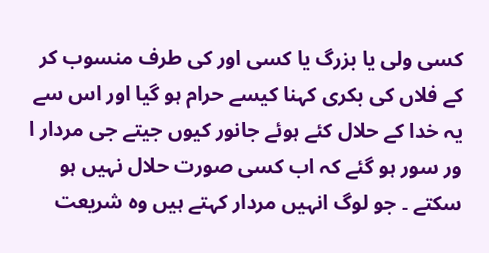کسی ولی یا بزرگ یا کسی اور کی طرف منسوب کر کے فلاں کی بکری کہنا کیسے حرام ہو گیا اور اس سے یہ خدا کے حلال کئے ہوئے جانور کیوں جیتے جی مردار ا ور سور ہو گئے کہ اب کسی صورت حلال نہیں ہو سکتے ۔ جو لوگ انہیں مردار کہتے ہیں وہ شریعت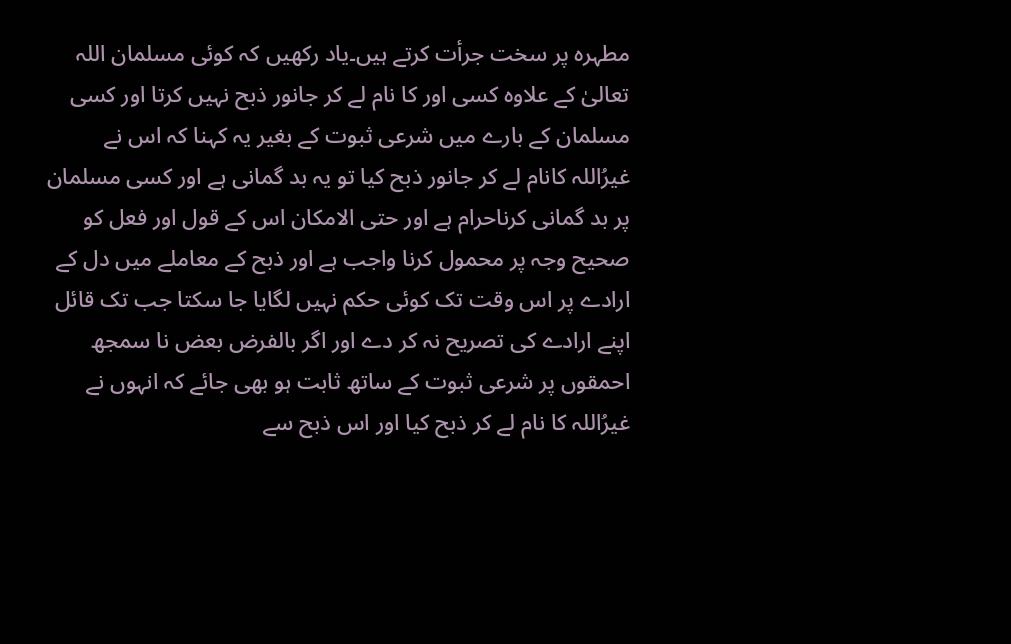مطہرہ پر سخت جرأت کرتے ہیں۔یاد رکھیں کہ کوئی مسلمان اللہ تعالیٰ کے علاوہ کسی اور کا نام لے کر جانور ذبح نہیں کرتا اور کسی مسلمان کے بارے میں شرعی ثبوت کے بغیر یہ کہنا کہ اس نے غیرُاللہ کانام لے کر جانور ذبح کیا تو یہ بد گمانی ہے اور کسی مسلمان پر بد گمانی کرناحرام ہے اور حتی الامکان اس کے قول اور فعل کو صحیح وجہ پر محمول کرنا واجب ہے اور ذبح کے معاملے میں دل کے ارادے پر اس وقت تک کوئی حکم نہیں لگایا جا سکتا جب تک قائل اپنے ارادے کی تصریح نہ کر دے اور اگر بالفرض بعض نا سمجھ احمقوں پر شرعی ثبوت کے ساتھ ثابت ہو بھی جائے کہ انہوں نے غیرُاللہ کا نام لے کر ذبح کیا اور اس ذبح سے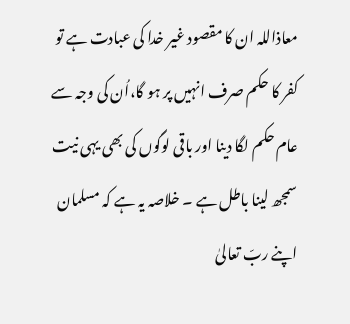معاذاللہ ان کا مقصود غیر خدا کی عبادت ہے تو کفر کا حکم صرف انہیں پر ہو گا،اُن کی وجہ سے عام حکم لگا دینا اور باقی لوگوں کی بھی یہی نیت سمجھ لینا باطل ہے ۔ خلاصہ یہ ہے کہ مسلمان اپنے ربّ تعالیٰ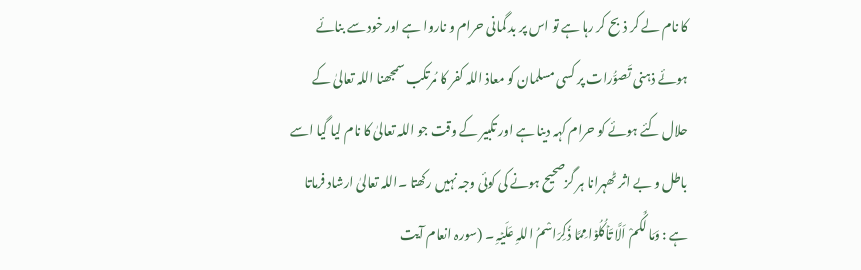کا نام لے کر ذبح کر رہا ہے تو اس پر بد گمانی حرام و ناروا ہے اور خود سے بنائے ہوئے ذہنی تَصوُّرات پر کسی مسلمان کو معاذ اللہ کفر کا مُرتکب سمجھنا اللہ تعالیٰ کے حلال کئے ہوئے کو حرام کہہ دینا ہے اور تکبیر کے وقت جو اللہ تعالیٰ کا نام لیا گیا اسے باطل و بے اثر ٹھہرانا ہر گزصحیح ہونے کی کوئی وجہ نہیں رکھتا ۔اللہ تعالیٰ ارشاد فرماتا ہے : وَمَا لَکُمْ اَلَّا تَاۡکُلُوۡا مِمَّا ذُکِرَاسْمُ اللہِ عَلَیۡہِ ۔ (سورہ انعام آیت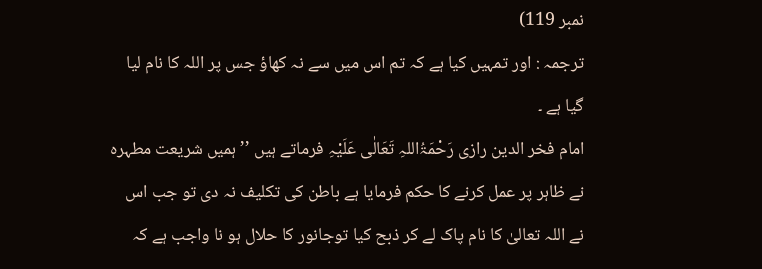نمبر 119)
ترجمہ : اور تمہیں کیا ہے کہ تم اس میں سے نہ کھاؤ جس پر اللہ کا نام لیا گیا ہے ۔
امام فخر الدین رازی رَحْمَۃُاللہِ تَعَالٰی عَلَیْہِ فرماتے ہیں ’’ہمیں شریعت مطہرہ نے ظاہر پر عمل کرنے کا حکم فرمایا ہے باطن کی تکلیف نہ دی تو جب اس نے اللہ تعالیٰ کا نام پاک لے کر ذبح کیا توجانور کا حلال ہو نا واجب ہے کہ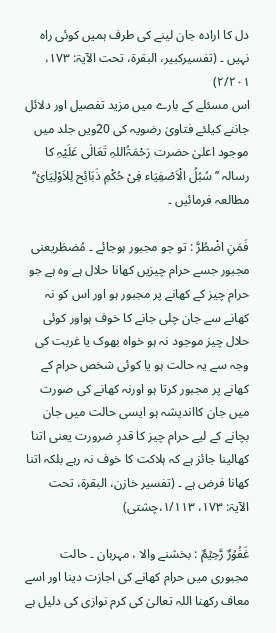دل کا ارادہ جان لینے کی طرف ہمیں کوئی راہ نہیں ۔ (تفسیرکبیر، البقرۃ، تحت الآیۃ: ۱۷۳، ۲/۲۰۱)
اس مسئلے کے بارے میں مزید تفصیل اور دلائل جاننے کیلئے فتاویٰ رضویہ کی 20ویں جلد میں موجود اعلیٰ حضرت رَحْمَۃُاللہِ تَعَالٰی عَلَیْہِ کا رسالہ ’’سُبُلُ الْاَصْفِیَاء فِیْ حُکْمِ ذَبَائِح لِلاَوْلِیَائ‘‘ مطالعہ فرمائیں ۔

فَمَنِ اضْطُرَّ : تو جو مجبور ہوجائے ۔ مُضطَریعنی مجبور جسے حرام چیزیں کھانا حلال ہے وہ ہے جو حرام چیز کے کھانے پر مجبور ہو اور اس کو نہ کھانے سے جان چلی جانے کا خوف ہواور کوئی حلال چیز موجود نہ ہو خواہ بھوک یا غربت کی وجہ سے یہ حالت ہو یا کوئی شخص حرام کے کھانے پر مجبور کرتا ہو اورنہ کھانے کی صورت میں جان کااندیشہ ہو ایسی حالت میں جان بچانے کے لیے حرام چیز کا قدرِ ضرورت یعنی اتنا کھالینا جائز ہے کہ ہلاکت کا خوف نہ رہے بلکہ اتنا کھانا فرض ہے ۔ (تفسیر خازن، البقرۃ، تحت الآیۃ: ۱۷۳، ۱/۱۱۳،چشتی)

غَفُوۡرٌ رَّحِیۡمٌ : بخشنے والا ، مہربان ۔ حالت مجبوری میں حرام کھانے کی اجازت دینا اور اسے معاف رکھنا اللہ تعالیٰ کی کرم نوازی کی دلیل ہے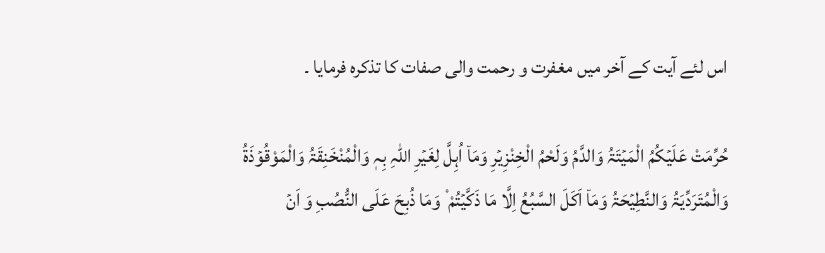اس لئے آیت کے آخر میں مغفرت و رحمت والی صفات کا تذکرہ فرمایا ۔

حُرِّمَتْ عَلَیۡکُمُ الْمَیۡتَۃُ وَالدَّمُ وَلَحْمُ الْخِنْزِیۡرِ وَمَاۤ اُہِلَّ لِغَیۡرِ اللہِ بِہٖ وَالْمُنْخَنِقَۃُ وَالْمَوْقُوۡذَۃُ وَالْمُتَرَدِّیَۃُ وَالنَّطِیۡحَۃُ وَمَاۤ اَکَلَ السَّبُعُ اِلَّا مَا ذَکَّیۡتُمْ ۟ وَمَا ذُبِحَ عَلَی النُّصُبِ وَ اَنۡ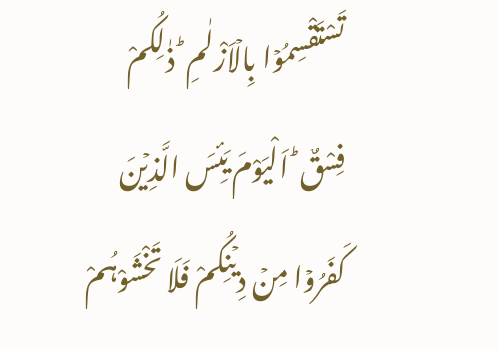تَسْتَقْسِمُوۡا بِالۡاَزْلٰمِ ؕ ذٰلِکُمْ فِسْقٌ ؕ اَلْیَوْمَ یَئِسَ الَّذِیۡنَ کَفَرُوۡا مِنۡ دِیۡنِکُمْ فَلَا تَخْشَوْہُمْ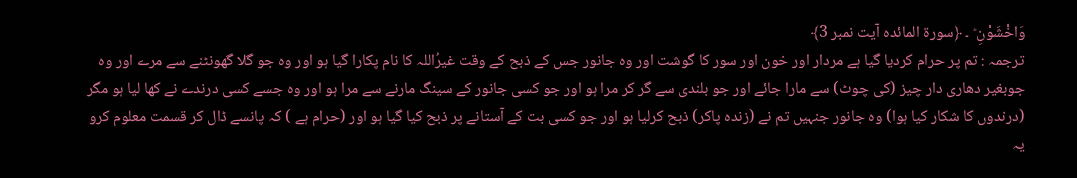وَاخْشَوْنِ ؕ ۔ ﴿سورۃ المائدہ آیت نمبر 3﴾
ترجمہ : تم پر حرام کردیا گیا ہے مردار اور خون اور سور کا گوشت اور وہ جانور جس کے ذبح کے وقت غیرُاللہ کا نام پکارا گیا ہو اور وہ جو گلا گھونٹنے سے مرے اور وہ جوبغیر دھاری دار چیز (کی چوٹ) سے مارا جائے اور جو بلندی سے گر کر مرا ہو اور جو کسی جانور کے سینگ مارنے سے مرا ہو اور وہ جسے کسی درندے نے کھا لیا ہو مگر (درندوں کا شکار کیا ہوا) وہ جانور جنہیں تم نے (زندہ پاکر) ذبح کرلیا ہو اور جو کسی بت کے آستانے پر ذبح کیا گیا ہو اور (حرام ہے ) کہ پانسے ڈال کر قسمت معلوم کرو یہ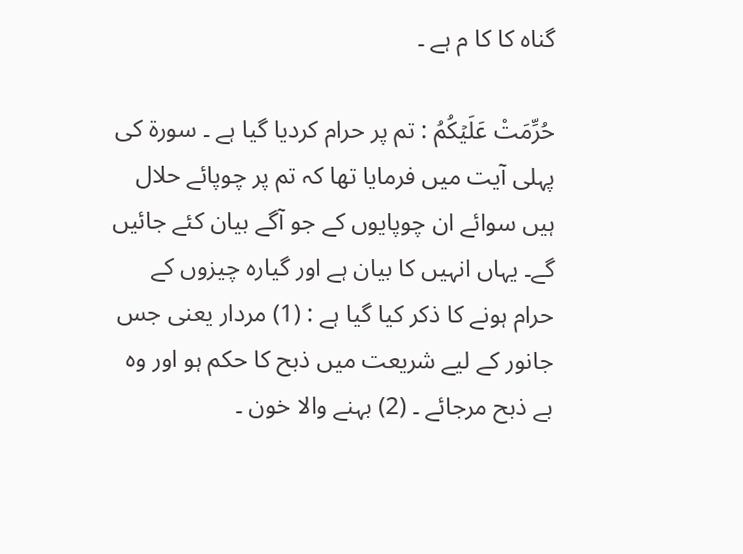گناہ کا کا م ہے ۔

حُرِّمَتْ عَلَیۡکُمُ : تم پر حرام کردیا گیا ہے ۔ سورۃ کی پہلی آیت میں فرمایا تھا کہ تم پر چوپائے حلال ہیں سوائے ان چوپایوں کے جو آگے بیان کئے جائیں گے۔ یہاں انہیں کا بیان ہے اور گیارہ چیزوں کے حرام ہونے کا ذکر کیا گیا ہے : (1) مردار یعنی جس جانور کے لیے شریعت میں ذبح کا حکم ہو اور وہ بے ذبح مرجائے ۔ (2) بہنے والا خون ۔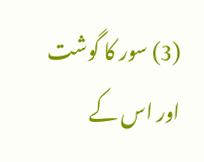(3) سور کا گوشت اور اس کے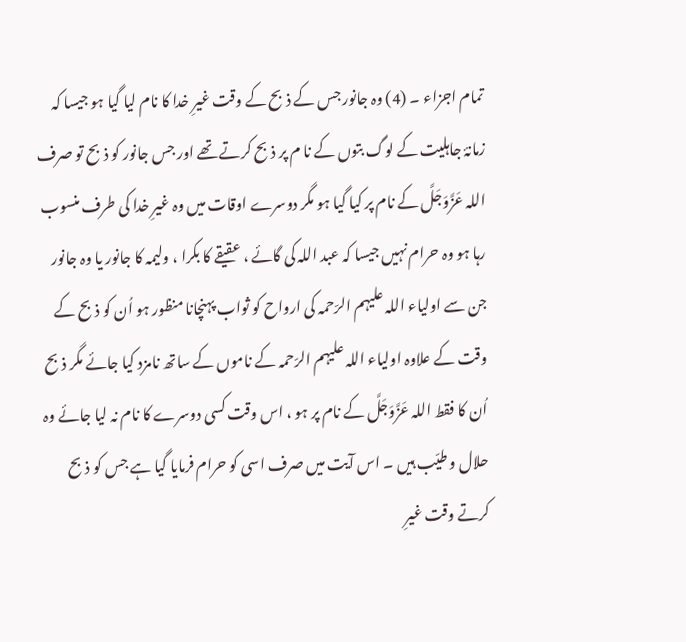تمام اجزاء ۔ (4) وہ جانور جس کے ذبح کے وقت غیرِ خدا کا نام لیا گیا ہو جیسا کہ زمانۂ جاہلیت کے لوگ بتوں کے نا م پر ذبح کرتے تھے اور جس جانور کو ذبح تو صرف اللہ عَزَّوَجَلَّ کے نام پر کیا گیا ہو مگر دوسرے اوقات میں وہ غیرِ خدا کی طرف منسوب رہا ہو وہ حرام نہیں جیسا کہ عبد اللہ کی گائے ، عقیقے کا بکرا ، ولیمہ کا جانور یا وہ جانور جن سے اولیاء اللہ علیہم الرّحمہ کی ارواح کو ثواب پہنچانا منظور ہو اُن کو ذبح کے وقت کے علاوہ اولیاء اللہ علیہم الرّحمہ کے ناموں کے ساتھ نامزد کیا جائے مگر ذبح اُن کا فقط اللہ عَزَّوَجَلَّ کے نام پر ہو ، اس وقت کسی دوسرے کا نام نہ لیا جائے وہ حلال و طیّب ہیں ۔ اس آیت میں صرف اسی کو حرام فرمایا گیا ہے جس کو ذبح کرتے وقت غیرِ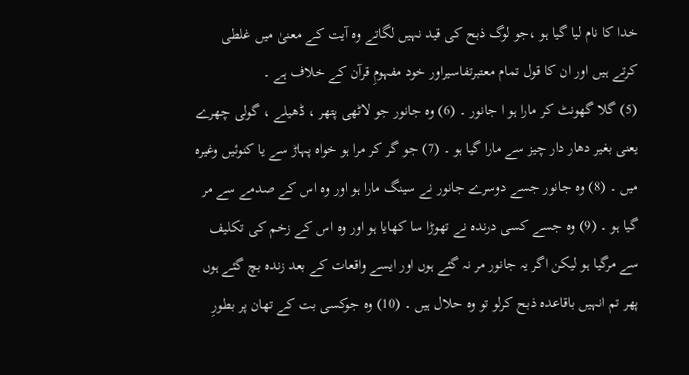خدا کا نام لیا گیا ہو ،جو لوگ ذبح کی قید نہیں لگاتے وہ آیت کے معنیٰ میں غلطی کرتے ہیں اور ان کا قول تمام معتبرتفاسیراور خود مفہومِ قرآن کے خلاف ہے ۔
(5) گلا گھونٹ کر مارا ہو ا جانور ۔ (6) وہ جانور جو لاٹھی پتھر ، ڈھیلے ، گولی چھرے یعنی بغیر دھار دار چیز سے مارا گیا ہو ۔ (7) جو گر کر مرا ہو خواہ پہاڑ سے یا کنوئیں وغیرہ میں ۔ (8) وہ جانور جسے دوسرے جانور نے سینگ مارا ہو اور وہ اس کے صدمے سے مر گیا ہو ۔ (9) وہ جسے کسی درندہ نے تھوڑا سا کھایا ہو اور وہ اس کے زخم کی تکلیف سے مرگیا ہو لیکن اگر یہ جانور مر نہ گئے ہوں اور ایسے واقعات کے بعد زندہ بچ گئے ہوں پھر تم انہیں باقاعدہ ذبح کرلو تو وہ حلال ہیں ۔ (10) وہ جوکسی بت کے تھان پر بطورِ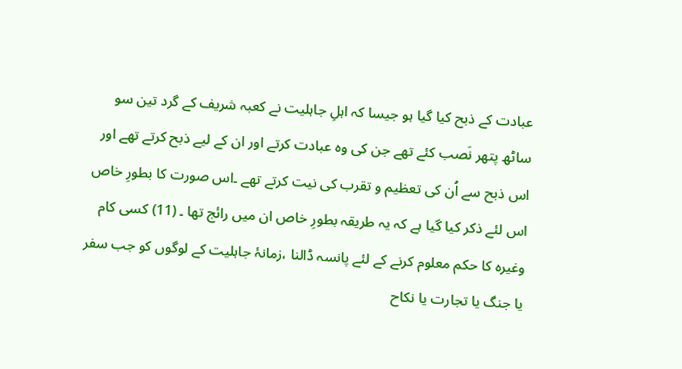عبادت کے ذبح کیا گیا ہو جیسا کہ اہلِ جاہلیت نے کعبہ شریف کے گرد تین سو ساٹھ پتھر نَصب کئے تھے جن کی وہ عبادت کرتے اور ان کے لیے ذبح کرتے تھے اور اس ذبح سے اُن کی تعظیم و تقرب کی نیت کرتے تھے ۔اس صورت کا بطورِ خاص اس لئے ذکر کیا گیا ہے کہ یہ طریقہ بطورِ خاص ان میں رائج تھا ۔ (11) کسی کام وغیرہ کا حکم معلوم کرنے کے لئے پانسہ ڈالنا ،زمانۂ جاہلیت کے لوگوں کو جب سفر یا جنگ یا تجارت یا نکاح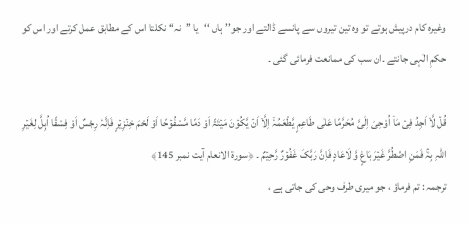وغیرہ کام درپیش ہوتے تو وہ تین تیروں سے پانسے ڈالتے اور جو’’ہاں ‘‘یا ’’نہ‘‘ نکلتا اس کے مطابق عمل کرتے اور اس کو حکمِ الٰہی جانتے ۔ان سب کی ممانعت فرمائی گئی ۔

قُلۡ لَّاۤ اَجِدُ فِیۡ مَاۤ اُوْحِیَ اِلَیَّ مُحَرَّمًا عَلٰی طَاعِمٍ یَّطْعَمُہٗۤ اِلَّاۤ اَنۡ یَّکُوۡنَ مَیۡتَۃً اَوْ دَمًا مَّسْفُوۡحًا اَوْ لَحْمَ خِنۡزِیۡرٍ فَاِنَّہٗ رِجْسٌ اَوْ فِسْقًا اُہِلَّ لِغَیۡرِ اللہِ بِہۚ فَمَنِ اضْطُرَّ غَیۡرَ بَاغٍ وَّ لَاعَادٍ فَاِنَّ رَبَّکَ غَفُوۡرٌ رَّحِیۡمٌ ۔ ﴿سورۃ الانعام آیت نمبر 145﴾
ترجمہ : تم فرماؤ ، جو میری طرف وحی کی جاتی ہے ،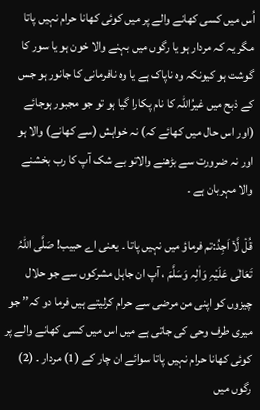اُس میں کسی کھانے والے پر میں کوئی کھانا حرام نہیں پاتا مگر یہ کہ مردار ہو یا رگوں میں بہنے والا خون ہو یا سور کا گوشت ہو کیونکہ وہ ناپاک ہے یا وہ نافرمانی کا جانور ہو جس کے ذبح میں غیرُاللہ کا نام پکارا گیا ہو تو جو مجبور ہوجائے (اور اس حال میں کھائے کہ) نہ خواہش (سے کھانے) والا ہو اور نہ ضرورت سے بڑھنے والاتو بے شک آپ کا رب بخشنے والا مہربان ہے ۔

قُلۡ لَّاۤ اَجِدُ:تم فرماؤ میں نہیں پاتا ۔ یعنی اے حبیب! صَلَّی اللہُ تَعَالٰی عَلَیْہِ وَاٰلِہ وَسَلَّمَ ، آپ ان جاہل مشرکوں سے جو حلال چیزوں کو اپنی من مرضی سے حرام کرلیتے ہیں فرما دو کہ’’ جو میری طرف وحی کی جاتی ہے میں اس میں کسی کھانے والے پر کوئی کھانا حرام نہیں پاتا سوائے ان چار کے (1) مردار ۔ (2) رگوں میں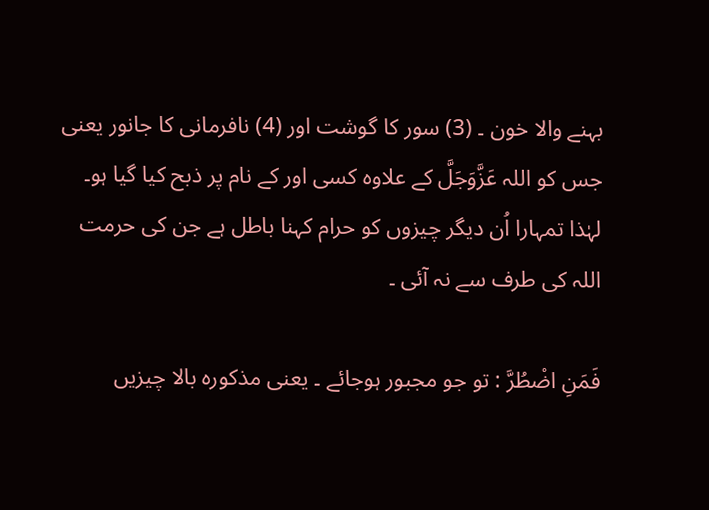بہنے والا خون ۔ (3) سور کا گوشت اور (4) نافرمانی کا جانور یعنی جس کو اللہ عَزَّوَجَلَّ کے علاوہ کسی اور کے نام پر ذبح کیا گیا ہو۔ لہٰذا تمہارا اُن دیگر چیزوں کو حرام کہنا باطل ہے جن کی حرمت اللہ کی طرف سے نہ آئی ۔

فَمَنِ اضْطُرَّ : تو جو مجبور ہوجائے ۔ یعنی مذکورہ بالا چیزیں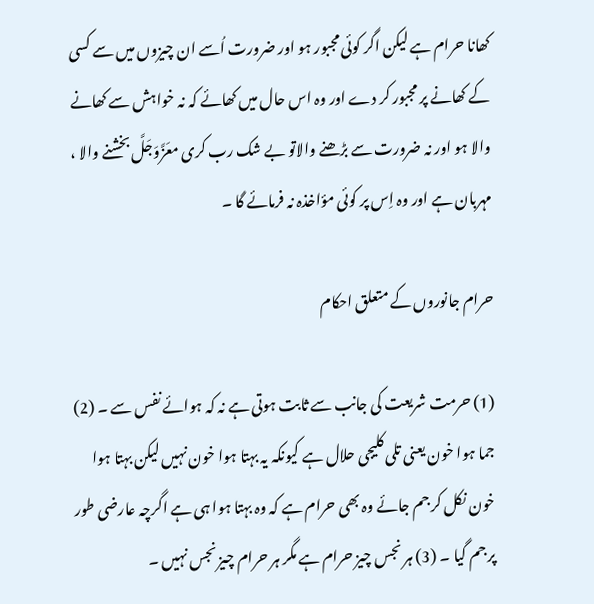کھانا حرام ہے لیکن اگر کوئی مجبور ہو اور ضرورت اُسے ان چیزوں میں سے کسی کے کھانے پر مجبور کر دے اور وہ اس حال میں کھائے کہ نہ خواہش سے کھانے والا ہو اور نہ ضرورت سے بڑھنے والاتو بے شک رب کری معَزَّوَجَلَّ بخشنے والا ، مہربان ہے اور وہ اِس پر کوئی مؤاخذہ نہ فرمائے گا ۔

حرام جانوروں کے متعلق احکام

(1) حرمت شریعت کی جانب سے ثابت ہوتی ہے نہ کہ ہوائے نفس سے ۔ (2) جما ہوا خون یعنی تلی کلیجی حلال ہے کیونکہ یہ بہتا ہوا خون نہیں لیکن بہتا ہوا خون نکل کر جم جائے وہ بھی حرام ہے کہ وہ بہتا ہوا ہی ہے اگرچہ عارضی طور پر جم گیا ۔ (3) ہر نجس چیز حرام ہے مگر ہر حرام چیز نجس نہیں ۔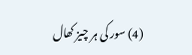(4) سور کی ہر چیز کھال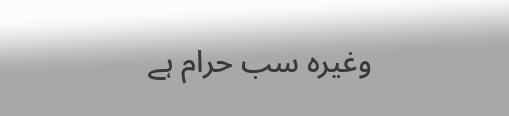وغیرہ سب حرام ہے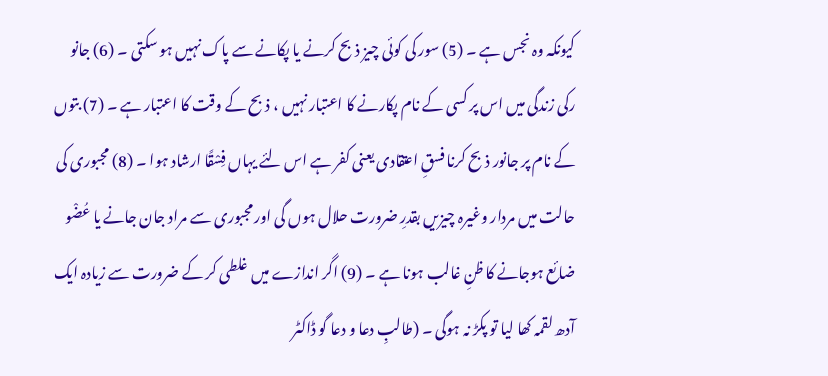کیونکہ وہ نجس ہے ۔ (5) سور کی کوئی چیز ذبح کرنے یا پکانے سے پاک نہیں ہو سکتی ۔ (6) جانو رکی زندگی میں اس پر کسی کے نام پکارنے کا اعتبار نہیں ، ذبح کے وقت کا اعتبار ہے ۔ (7) بتوں کے نام پر جانور ذبح کرنا فسقِ اعتقادی یعنی کفر ہے اس لئے یہاں فِسْقًا ارشاد ہوا ۔ (8) مجبوری کی حالت میں مردار وغیرہ چیزیں بقدرِ ضرورت حلال ہوں گی اور مجبوری سے مراد جان جانے یا عُضْو ضائع ہوجانے کا ظنِ غالب ہونا ہے ۔ (9) اگر اندازے میں غلطی کر کے ضرورت سے زیادہ ایک آدھ لقمہ کھا لیا تو پکڑ نہ ہوگی ۔ (طالبِ دعا و دعا گو ڈاکٹر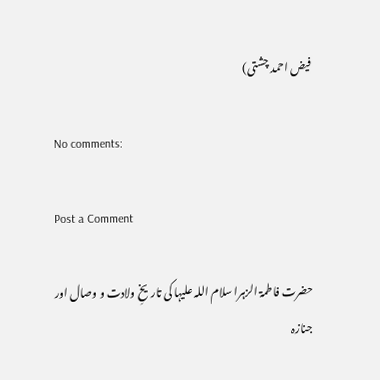فیض احمد چشتی)

No comments:

Post a Comment

حضرت فاطمۃ الزہرا سلام اللہ علیہا کی تاریخِ ولادت و وصال اور جنازہ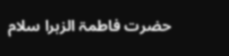حضرت فاطمۃ الزہرا سلام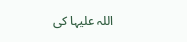اللہ علیہا کی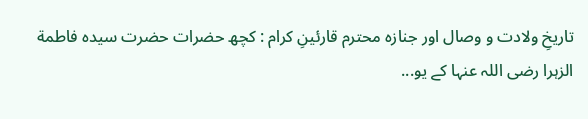تاریخِ ولادت و وصال اور جنازہ محترم قارئینِ کرام : کچھ حضرات حضرت سیدہ فاطمة الزہرا رضی اللہ عنہا کے یو...